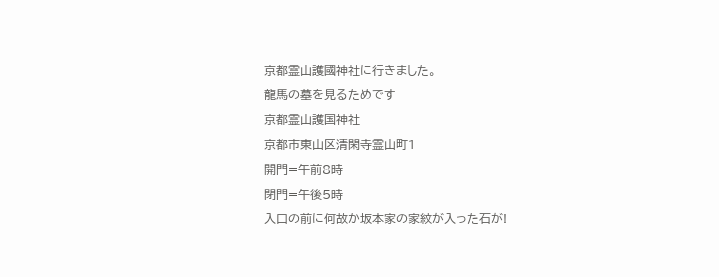京都霊山護國神社に行きました。
龍馬の墓を見るためです
京都霊山護国神社
京都市東山区清閑寺霊山町1
開門=午前8時
閉門=午後5時
入口の前に何故か坂本家の家紋が入った石が!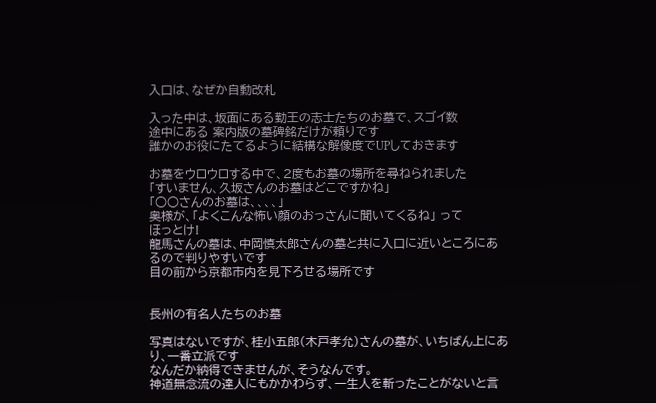入口は、なぜか自動改札

入った中は、坂面にある勤王の志士たちのお墓で、スゴイ数
途中にある 案内版の墓碑銘だけが頼りです
誰かのお役にたてるように結構な解像度でUPしておきます

お墓をウロウロする中で、2度もお墓の場所を尋ねられました
「すいません、久坂さんのお墓はどこですかね」
「○○さんのお墓は、、、、」
奥様が、「よくこんな怖い顔のおっさんに聞いてくるね」 って
ほっとけ!
龍馬さんの墓は、中岡慎太郎さんの墓と共に入口に近いところにあるので判りやすいです
目の前から京都市内を見下ろせる場所です


長州の有名人たちのお墓

写真はないですが、桂小五郎(木戸孝允)さんの墓が、いちばん上にあり、一番立派です
なんだか納得できませんが、そうなんです。
神道無念流の達人にもかかわらず、一生人を斬ったことがないと言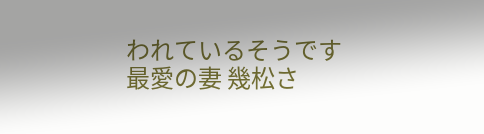われているそうです
最愛の妻 幾松さ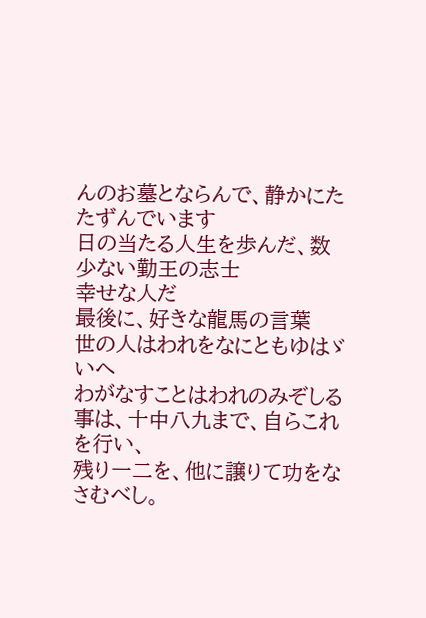んのお墓とならんで、静かにたたずんでいます
日の当たる人生を歩んだ、数少ない勤王の志士
幸せな人だ
最後に、好きな龍馬の言葉
世の人はわれをなにともゆはゞいへ
わがなすことはわれのみぞしる
事は、十中八九まで、自らこれを行い、
残り一二を、他に譲りて功をなさむべし。